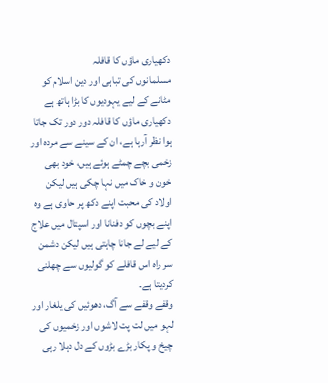دکھیاری ماؤں کا قافلہ
مسلمانوں کی تباہی اور دین اسلام کو مٹانے کے لیے یہودیوں کا بڑا ہاتھ ہے
دکھیاری ماؤں کا قافلہ دور دور تک جاتا ہوا نظر آرہا ہے، ان کے سینے سے مردہ اور زخمی بچے چمٹے ہوئے ہیں، خود بھی خون و خاک میں نہا چکی ہیں لیکن اولاد کی محبت اپنے دکھ پر حاوی ہے وہ اپنے بچوں کو دفنانا اور اسپتال میں علاج کے لیے لے جانا چاہتی ہیں لیکن دشمن سر راہ اس قافلے کو گولیوں سے چھلنی کردیتا ہے۔
وقفے وقفے سے آگ، دھوئیں کی یلغار اور لہو میں لت پت لاشوں اور زخمیوں کی چیخ و پکار بڑے بڑوں کے دل دہلا رہی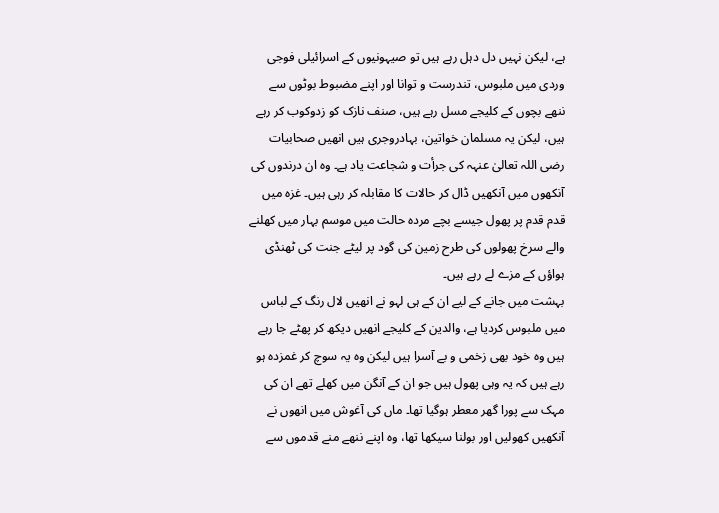ہے، لیکن نہیں دل دہل رہے ہیں تو صیہونیوں کے اسرائیلی فوجی وردی میں ملبوس، تندرست و توانا اور اپنے مضبوط بوٹوں سے ننھے بچوں کے کلیجے مسل رہے ہیں، صنف نازک کو زدوکوب کر رہے ہیں، لیکن یہ مسلمان خواتین، بہادروجری ہیں انھیں صحابیات رضی اللہ تعالیٰ عنہہ کی جرأت و شجاعت یاد ہے۔ وہ ان درندوں کی آنکھوں میں آنکھیں ڈال کر حالات کا مقابلہ کر رہی ہیں۔ غزہ میں قدم قدم پر پھول جیسے بچے مردہ حالت میں موسم بہار میں کھلنے والے سرخ پھولوں کی طرح زمین کی گود پر لیٹے جنت کی ٹھنڈی ہواؤں کے مزے لے رہے ہیں۔
بہشت میں جانے کے لیے ان کے ہی لہو نے انھیں لال رنگ کے لباس میں ملبوس کردیا ہے، والدین کے کلیجے انھیں دیکھ کر پھٹے جا رہے ہیں وہ خود بھی زخمی و بے آسرا ہیں لیکن وہ یہ سوچ کر غمزدہ ہو رہے ہیں کہ یہ وہی پھول ہیں جو ان کے آنگن میں کھلے تھے ان کی مہک سے پورا گھر معطر ہوگیا تھا۔ ماں کی آغوش میں انھوں نے آنکھیں کھولیں اور بولنا سیکھا تھا، وہ اپنے ننھے منے قدموں سے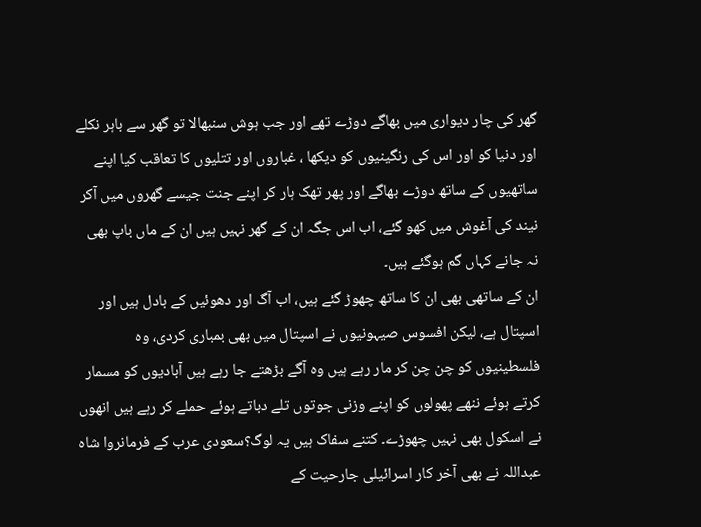گھر کی چار دیواری میں بھاگے دوڑے تھے اور جب ہوش سنبھالا تو گھر سے باہر نکلے اور دنیا کو اور اس کی رنگینیوں کو دیکھا ، غباروں اور تتلیوں کا تعاقب کیا اپنے ساتھیوں کے ساتھ دوڑے بھاگے اور پھر تھک ہار کر اپنے جنت جیسے گھروں میں آکر نیند کی آغوش میں کھو گئے، اب اس جگہ ان کے گھر نہیں ہیں ان کے ماں باپ بھی نہ جانے کہاں گم ہوگئے ہیں۔
ان کے ساتھی بھی ان کا ساتھ چھوڑ گئے ہیں، اب آگ اور دھوئیں کے بادل ہیں اور اسپتال ہے، لیکن افسوس صیہونیوں نے اسپتال میں بھی بمباری کردی، وہ فلسطینیوں کو چن چن کر مار رہے ہیں وہ آگے بڑھتے جا رہے ہیں آبادیوں کو مسمار کرتے ہوئے ننھے پھولوں کو اپنے وزنی جوتوں تلے دباتے ہوئے حملے کر رہے ہیں انھوں نے اسکول بھی نہیں چھوڑے۔ کتنے سفاک ہیں یہ لوگ؟سعودی عرب کے فرمانروا شاہ عبداللہ نے بھی آخر کار اسرائیلی جارحیت کے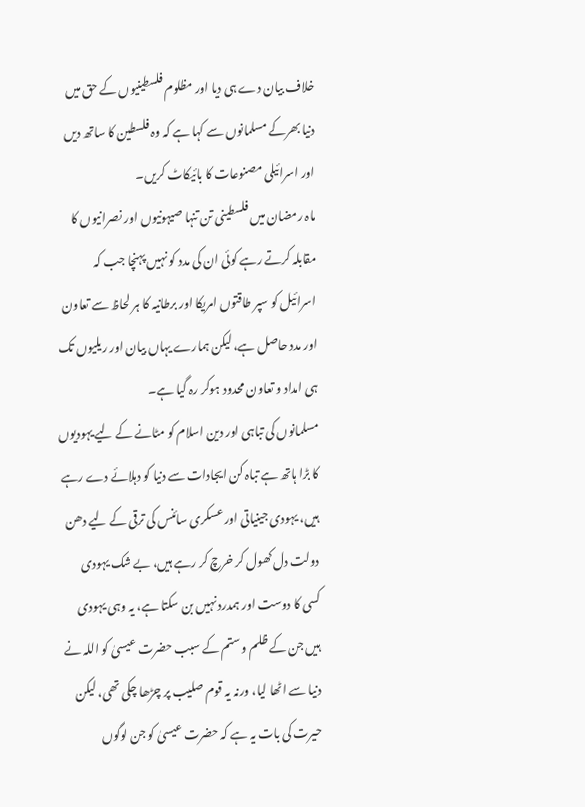خلاف بیان دے ہی دیا اور مظلوم فلسطینیوں کے حق میں دنیا بھرکے مسلمانوں سے کہا ہے کہ وہ فلسطین کا ساتھ دیں اور اسرائیلی مصنوعات کا بائیکاٹ کریں۔
ماہ رمضان میں فلسطینی تن تنہا صیہونیوں اور نصرانیوں کا مقابلہ کرتے رہے کوئی ان کی مدد کو نہیں پہنچا جب کہ اسرائیل کو سپر طاقتوں امریکا اور برطانیہ کا ہر لحاظ سے تعاون اور مدد حاصل ہے، لیکن ہمارے یہاں بیان اور ریلیوں تک ہی امداد و تعاون محدود ہوکر رہ گیا ہے۔
مسلمانوں کی تباہی اور دین اسلام کو مٹانے کے لیے یہودیوں کا بڑا ہاتھ ہے تباہ کن ایجادات سے دنیا کو دہلائے دے رہے ہیں، یہودی جینیاتی اور عسکری سائنس کی ترقی کے لیے دھن دولت دل کھول کر خرچ کر رہے ہیں، بے شک یہودی کسی کا دوست اور ہمدرد نہیں بن سکتا ہے، یہ وہی یہودی ہیں جن کے ظلم و ستم کے سبب حضرت عیسیٰ کو اللہ نے دنیا سے اٹھا لیا، ورنہ یہ قوم صلیب پر چڑھا چکی تھی، لیکن حیرت کی بات یہ ہے کہ حضرت عیسیٰ کو جن لوگوں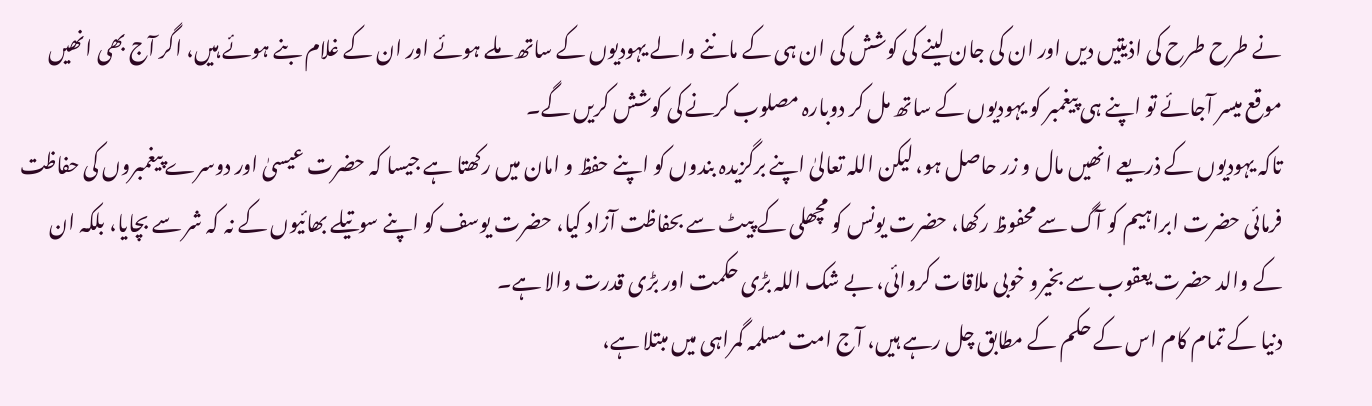نے طرح طرح کی اذیتیں دیں اور ان کی جان لینے کی کوشش کی ان ہی کے ماننے والے یہودیوں کے ساتھ ملے ہوئے اور ان کے غلام بنے ہوئے ہیں، اگر آج بھی انھیں موقع میسر آجائے تو اپنے ہی پیغمبر کو یہودیوں کے ساتھ مل کر دوبارہ مصلوب کرنے کی کوشش کریں گے۔
تاکہ یہودیوں کے ذریعے انھیں مال و زر حاصل ہو، لیکن اللہ تعالیٰ اپنے برگزیدہ بندوں کو اپنے حفظ و امان میں رکھتا ہے جیسا کہ حضرت عیسیٰ اور دوسرے پیغمبروں کی حفاظت فرمائی حضرت ابراہیم کو آگ سے محفوظ رکھا، حضرت یونس کو مچھلی کے پیٹ سے بحفاظت آزاد کیا، حضرت یوسف کو اپنے سوتیلے بھائیوں کے نہ کہ شر سے بچایا، بلکہ ان کے والد حضرت یعقوب سے بخیرو خوبی ملاقات کروائی، بے شک اللہ بڑی حکمت اور بڑی قدرت والا ہے۔
دنیا کے تمام کام اس کے حکم کے مطابق چل رہے ہیں، آج امت مسلمہ گمراہی میں مبتلا ہے،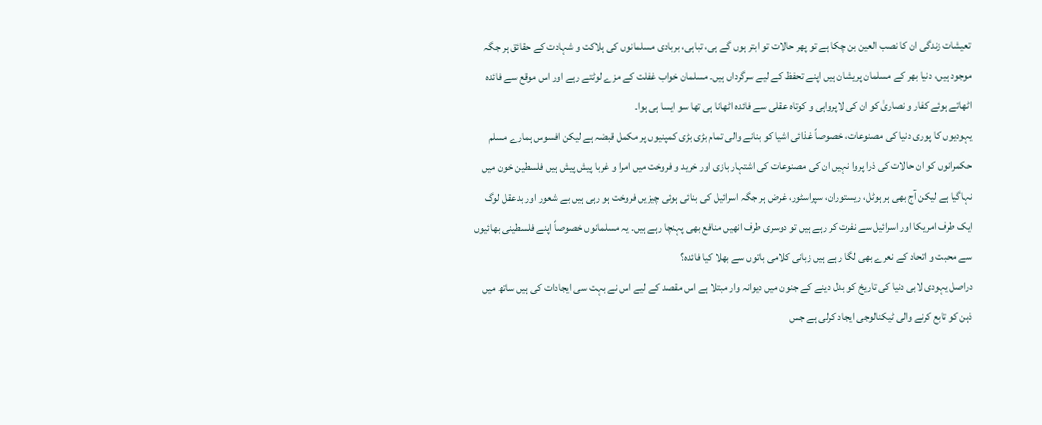تعیشات زندگی ان کا نصب العین بن چکا ہے تو پھر حالات تو ابتر ہوں گے ہی، تباہی، بربادی مسلمانوں کی ہلاکت و شہادت کے حقائق ہر جگہ موجود ہیں، دنیا بھر کے مسلمان پریشان ہیں اپنے تحفظ کے لیے سرگرداں ہیں۔ مسلمان خواب غفلت کے مزے لوٹتے رہے اور اس موقع سے فائدہ اٹھاتے ہوئے کفار و نصاریٰ کو ان کی لاپرواہی و کوتاہ عقلی سے فائدہ اٹھانا ہی تھا سو ایسا ہی ہوا۔
یہودیوں کا پوری دنیا کی مصنوعات، خصوصاً غذائی اشیا کو بنانے والی تمام بڑی بڑی کمپنیوں پر مکمل قبضہ ہے لیکن افسوس ہمارے مسلم حکمرانوں کو ان حالات کی ذرا پروا نہیں ان کی مصنوعات کی اشتہار بازی اور خرید و فروخت میں امرا و غربا پیش پیش ہیں فلسطین خون میں نہاگیا ہے لیکن آج بھی ہر ہوٹل، ریستوران، سپراسٹور، غرض ہر جگہ اسرائیل کی بنائی ہوئی چیزیں فروخت ہو رہی ہیں بے شعور اور بدعقل لوگ ایک طرف امریکا اور اسرائیل سے نفرت کر رہے ہیں تو دوسری طرف انھیں منافع بھی پہنچا رہے ہیں۔ یہ مسلمانوں خصوصاً اپنے فلسطینی بھائیوں سے محبت و اتحاد کے نعرے بھی لگا رہے ہیں زبانی کلامی باتوں سے بھلا کیا فائدہ؟
دراصل یہودی لابی دنیا کی تاریخ کو بدل دینے کے جنون میں دیوانہ وار مبتلا ہے اس مقصد کے لیے اس نے بہت سی ایجادات کی ہیں ساتھ میں ذہن کو تابع کرنے والی ٹیکنالوجی ایجاد کرلی ہے جس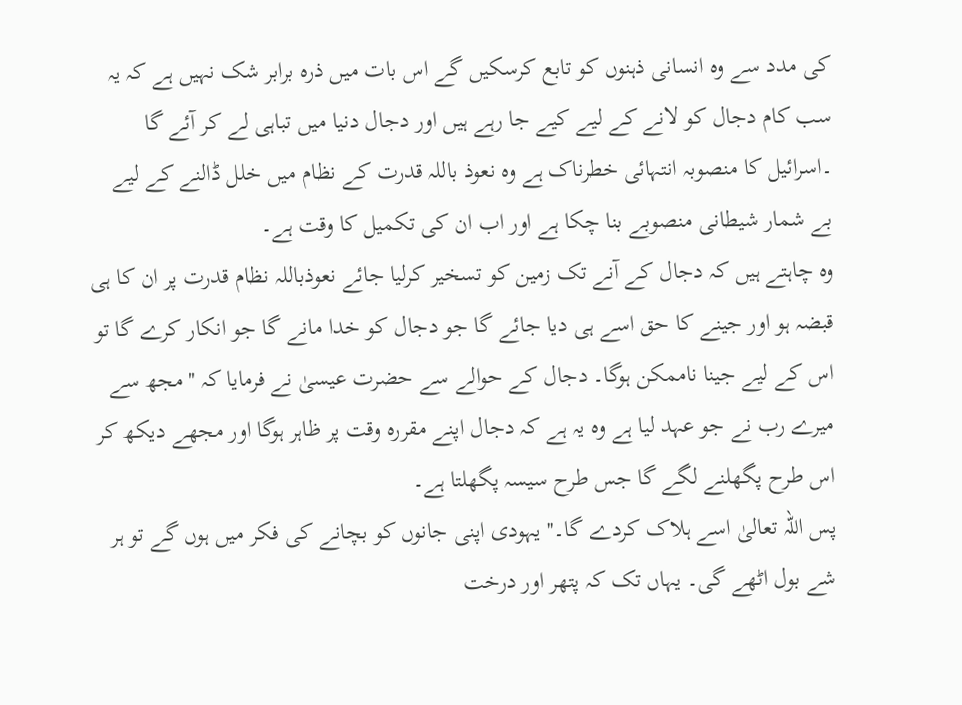کی مدد سے وہ انسانی ذہنوں کو تابع کرسکیں گے اس بات میں ذرہ برابر شک نہیں ہے کہ یہ سب کام دجال کو لانے کے لیے کیے جا رہے ہیں اور دجال دنیا میں تباہی لے کر آئے گا ۔اسرائیل کا منصوبہ انتہائی خطرناک ہے وہ نعوذ باللہ قدرت کے نظام میں خلل ڈالنے کے لیے بے شمار شیطانی منصوبے بنا چکا ہے اور اب ان کی تکمیل کا وقت ہے۔
وہ چاہتے ہیں کہ دجال کے آنے تک زمین کو تسخیر کرلیا جائے نعوذباللہ نظام قدرت پر ان کا ہی قبضہ ہو اور جینے کا حق اسے ہی دیا جائے گا جو دجال کو خدا مانے گا جو انکار کرے گا تو اس کے لیے جینا ناممکن ہوگا۔ دجال کے حوالے سے حضرت عیسیٰ نے فرمایا کہ ''مجھ سے میرے رب نے جو عہد لیا ہے وہ یہ ہے کہ دجال اپنے مقررہ وقت پر ظاہر ہوگا اور مجھے دیکھ کر اس طرح پگھلنے لگے گا جس طرح سیسہ پگھلتا ہے۔
پس اللہ تعالیٰ اسے ہلاک کردے گا۔'' یہودی اپنی جانوں کو بچانے کی فکر میں ہوں گے تو ہر شے بول اٹھے گی۔ یہاں تک کہ پتھر اور درخت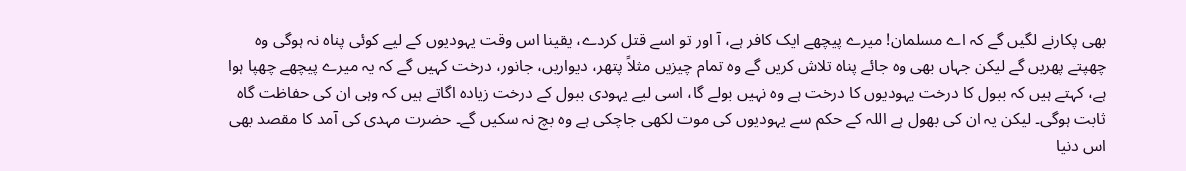بھی پکارنے لگیں گے کہ اے مسلمان! میرے پیچھے ایک کافر ہے، آ اور تو اسے قتل کردے، یقینا اس وقت یہودیوں کے لیے کوئی پناہ نہ ہوگی وہ چھپتے پھریں گے لیکن جہاں بھی وہ جائے پناہ تلاش کریں گے وہ تمام چیزیں مثلاً پتھر، دیواریں، جانور، درخت کہیں گے کہ یہ میرے پیچھے چھپا ہوا ہے، کہتے ہیں کہ ببول کا درخت یہودیوں کا درخت ہے وہ نہیں بولے گا، اسی لیے یہودی ببول کے درخت زیادہ اگاتے ہیں کہ وہی ان کی حفاظت گاہ ثابت ہوگی۔ لیکن یہ ان کی بھول ہے اللہ کے حکم سے یہودیوں کی موت لکھی جاچکی ہے وہ بچ نہ سکیں گے۔ حضرت مہدی کی آمد کا مقصد بھی اس دنیا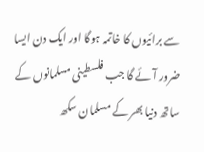سے برائیوں کا خاتمہ ہوگا اور ایک دن ایسا ضرور آئے گا جب فلسطینی مسلمانوں کے ساتھ دنیا بھر کے مسلمان سکھ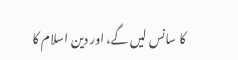کا سانس لیں گے، اور دین اسلام کا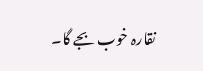نقارہ خوب بجے گا۔